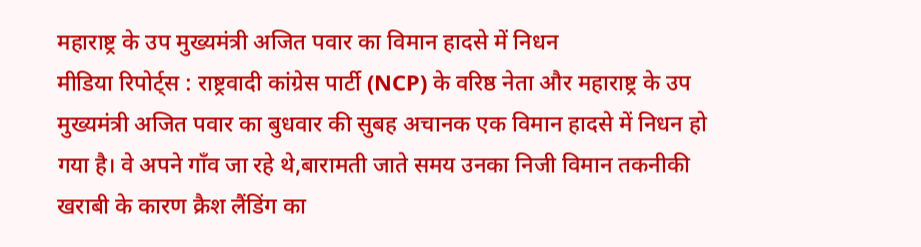महाराष्ट्र के उप मुख्यमंत्री अजित पवार का विमान हादसे में निधन
मीडिया रिपोर्ट्स : राष्ट्रवादी कांग्रेस पार्टी (NCP) के वरिष्ठ नेता और महाराष्ट्र के उप मुख्यमंत्री अजित पवार का बुधवार की सुबह अचानक एक विमान हादसे में निधन हो गया है। वे अपने गाँव जा रहे थे,बारामती जाते समय उनका निजी विमान तकनीकी खराबी के कारण क्रैश लैंडिंग का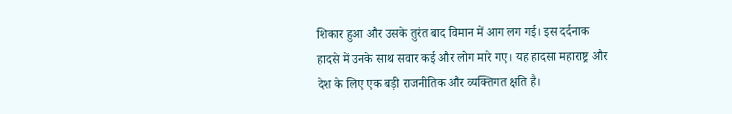शिकार हुआ और उसके तुरंत बाद विमान में आग लग गई। इस दर्दनाक हादसे में उनके साथ सवार कई और लोग मारे गए। यह हादसा महाराष्ट्र और देश के लिए एक बड़ी राजनीतिक और व्यक्तिगत क्षति है।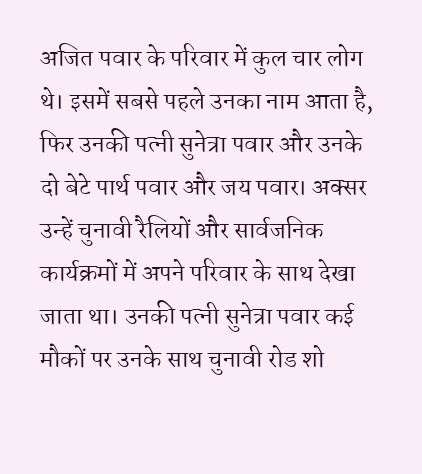अजित पवार के परिवार में कुल चार लोग थे। इसमें सबसे पहले उनका नाम आता है, फिर उनकी पत्नी सुनेत्रा पवार और उनके दो बेटे पार्थ पवार और जय पवार। अक्सर उन्हें चुनावी रैलियों और सार्वजनिक कार्यक्रमों में अपने परिवार के साथ देखा जाता था। उनकी पत्नी सुनेत्रा पवार कई मौकों पर उनके साथ चुनावी रोड शो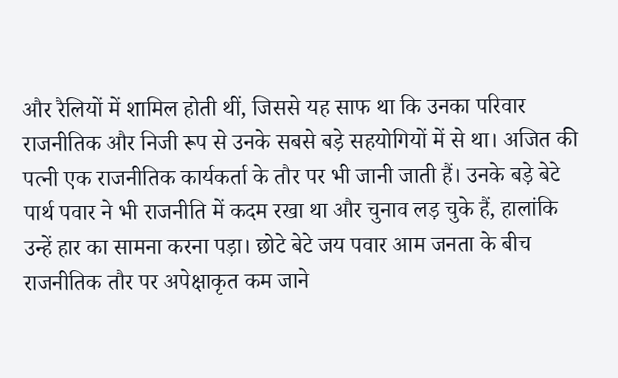और रैलियों में शामिल होती थीं, जिससे यह साफ था कि उनका परिवार राजनीतिक और निजी रूप से उनके सबसे बड़े सहयोगियों में से था। अजित की पत्नी एक राजनीतिक कार्यकर्ता के तौर पर भी जानी जाती हैं। उनके बड़े बेटे पार्थ पवार ने भी राजनीति में कदम रखा था और चुनाव लड़ चुके हैं, हालांकि उन्हें हार का सामना करना पड़ा। छोटे बेटे जय पवार आम जनता के बीच राजनीतिक तौर पर अपेक्षाकृत कम जाने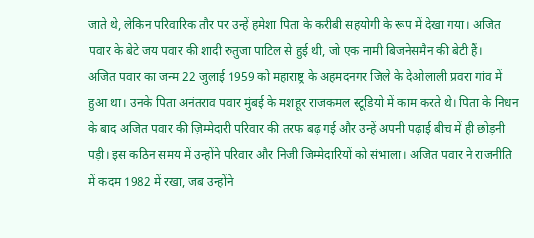जाते थे, लेकिन परिवारिक तौर पर उन्हें हमेशा पिता के करीबी सहयोगी के रूप में देखा गया। अजित पवार के बेटे जय पवार की शादी रुतुजा पाटिल से हुई थी, जो एक नामी बिजनेसमैन की बेटी हैं।
अजित पवार का जन्म 22 जुलाई 1959 को महाराष्ट्र के अहमदनगर जिले के देओलाली प्रवरा गांव में हुआ था। उनके पिता अनंतराव पवार मुंबई के मशहूर राजकमल स्टूडियो में काम करते थे। पिता के निधन के बाद अजित पवार की ज़िम्मेदारी परिवार की तरफ बढ़ गई और उन्हें अपनी पढ़ाई बीच में ही छोड़नी पड़ी। इस कठिन समय में उन्होंने परिवार और निजी जिम्मेदारियों को संभाला। अजित पवार ने राजनीति में कदम 1982 में रखा, जब उन्होंने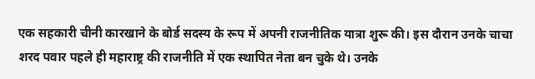एक सहकारी चीनी कारखाने के बोर्ड सदस्य के रूप में अपनी राजनीतिक यात्रा शुरू की। इस दौरान उनके चाचा शरद पवार पहले ही महाराष्ट्र की राजनीति में एक स्थापित नेता बन चुके थे। उनके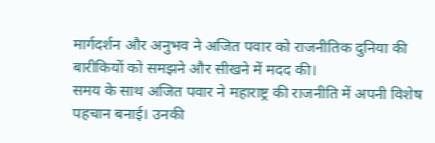मार्गदर्शन और अनुभव ने अजित पवार को राजनीतिक दुनिया की बारीकियों को समझने और सीखने में मदद की।
समय के साथ अजित पवार ने महाराष्ट्र की राजनीति में अपनी विशेष पहचान बनाई। उनकी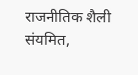राजनीतिक शैली संयमित,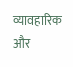व्यावहारिक और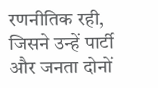रणनीतिक रही, जिसने उन्हें पार्टी और जनता दोनों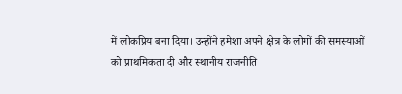में लोकप्रिय बना दिया। उन्होंने हमेशा अपने क्षेत्र के लोगों की समस्याओं को प्राथमिकता दी और स्थानीय राजनीति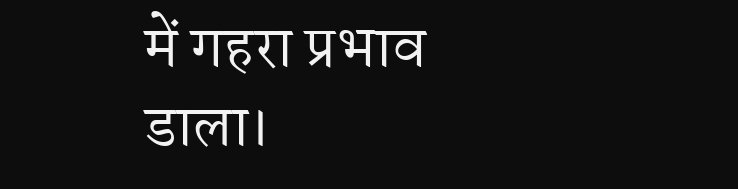में गहरा प्रभाव डाला।